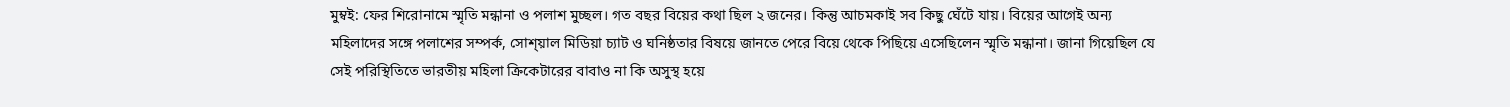মুম্বই: ফের শিরোনামে স্মৃতি মন্ধানা ও পলাশ মুচ্ছল। গত বছর বিয়ের কথা ছিল ২ জনের। কিন্তু আচমকাই সব কিছু ঘেঁটে যায়। বিয়ের আগেই অন্য মহিলাদের সঙ্গে পলাশের সম্পর্ক, সোশ্য়াল মিডিয়া চ্যাট ও ঘনিষ্ঠতার বিষয়ে জানতে পেরে বিয়ে থেকে পিছিয়ে এসেছিলেন স্মৃতি মন্ধানা। জানা গিয়েছিল যে সেই পরিস্থিতিতে ভারতীয় মহিলা ক্রিকেটারের বাবাও না কি অসুস্থ হয়ে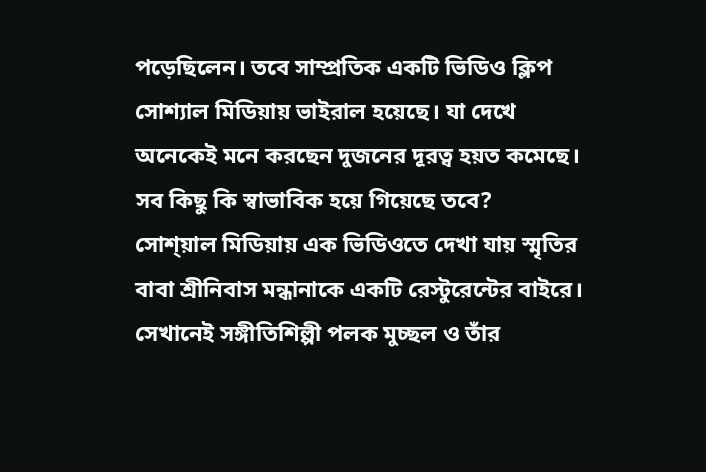পড়েছিলেন। তবে সাম্প্রতিক একটি ভিডিও ক্লিপ সোশ্যাল মিডিয়ায় ভাইরাল হয়েছে। যা দেখে অনেকেই মনে করছেন দুজনের দূরত্ব হয়ত কমেছে। সব কিছু কি স্বাভাবিক হয়ে গিয়েছে তবে?
সোশ্য়াল মিডিয়ায় এক ভিডিওতে দেখা যায় স্মৃতির বাবা শ্রীনিবাস মন্ধানাকে একটি রেস্টুরেন্টের বাইরে। সেখানেই সঙ্গীতিশিল্পী পলক মুচ্ছল ও তাঁর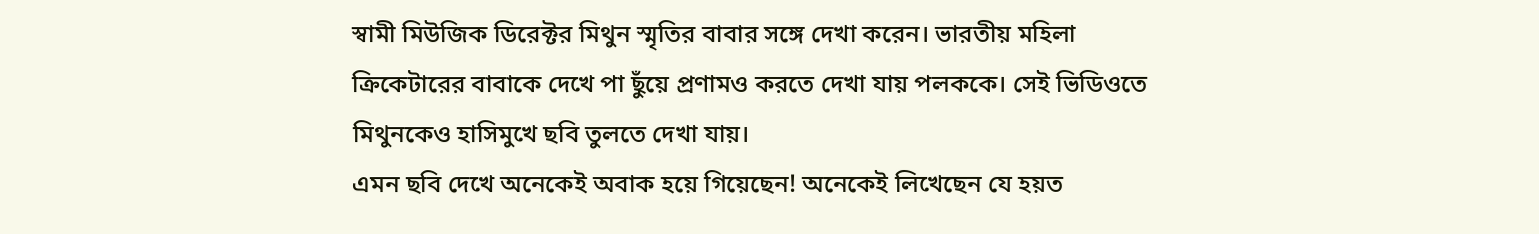স্বামী মিউজিক ডিরেক্টর মিথুন স্মৃতির বাবার সঙ্গে দেখা করেন। ভারতীয় মহিলা ক্রিকেটারের বাবাকে দেখে পা ছুঁয়ে প্রণামও করতে দেখা যায় পলককে। সেই ভিডিওতে মিথুনকেও হাসিমুখে ছবি তুলতে দেখা যায়।
এমন ছবি দেখে অনেকেই অবাক হয়ে গিয়েছেন! অনেকেই লিখেছেন যে হয়ত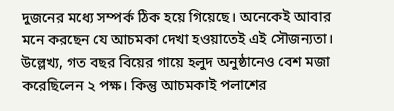দুজনের মধ্যে সম্পর্ক ঠিক হয়ে গিয়েছে। অনেকেই আবার মনে করছেন যে আচমকা দেখা হওয়াতেই এই সৌজন্যতা।
উল্লেখ্য, গত বছর বিয়ের গায়ে হলুদ অনুষ্ঠানেও বেশ মজা করেছিলেন ২ পক্ষ। কিন্তু আচমকাই পলাশের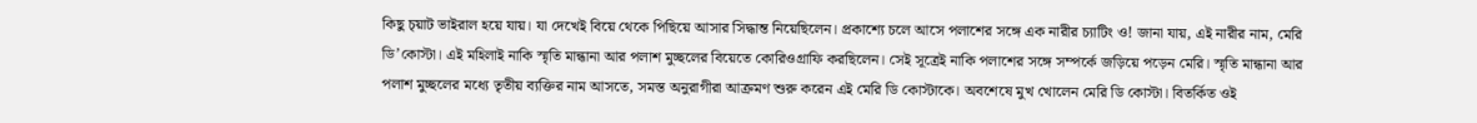কিছু চ্য়াট ভাইরাল হয়ে যায়। যা দেখেই বিয়ে থেকে পিছিয়ে আসার সিদ্ধান্ত নিয়েছিলেন। প্রকাশ্যে চলে আসে পলাশের সঙ্গে এক নারীর চ্যাটিং ও! জানা যায়, এই নারীর নাম, মেরি ডি’কোস্টা। এই মহিলাই নাকি স্মৃতি মান্ধানা আর পলাশ মুচ্ছলের বিয়েতে কোরিওগ্রাফি করছিলেন। সেই সূত্রেই নাকি পলাশের সঙ্গে সম্পর্কে জড়িয়ে পড়েন মেরি। স্মৃতি মান্ধানা আর পলাশ মুচ্ছলের মধ্যে তৃতীয় ব্যক্তির নাম আসতে, সমস্ত অনুরাগীরা আক্রমণ শুরু করেন এই মেরি ডি কোস্টাকে। অবশেষে মুখ খোলেন মেরি ডি কোস্টা। বিতর্কিত ওই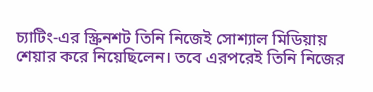চ্যাটিং-এর স্ক্রিনশট তিনি নিজেই সোশ্যাল মিডিয়ায় শেয়ার করে নিয়েছিলেন। তবে এরপরেই তিনি নিজের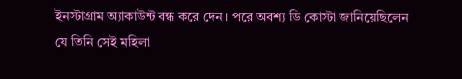ইনস্টাগ্রাম অ্যাকাউন্ট বন্ধ করে দেন। পরে অবশ্য ডি কোস্টা জানিয়েছিলেন যে তিনি সেই মহিলা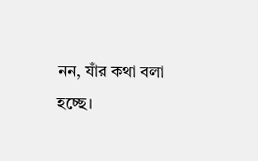নন, যাঁর কথা বলা হচ্ছে।